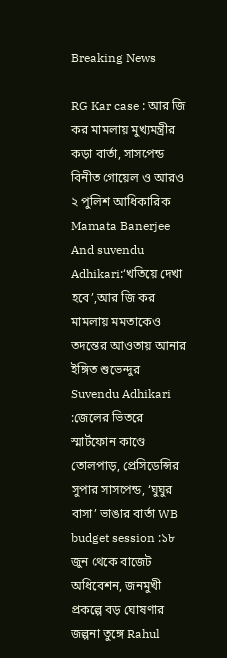Breaking News

RG Kar case : আর জি কর মামলায় মুখ্যমন্ত্রীর কড়া বার্তা, সাসপেন্ড বিনীত গোয়েল ও আরও ২ পুলিশ আধিকারিক Mamata Banerjee And suvendu Adhikari:‘খতিয়ে দেখা হবে’,আর জি কর মামলায় মমতাকেও তদন্তের আওতায় আনার ইঙ্গিত শুভেন্দুর Suvendu Adhikari :জেলের ভিতরে স্মার্টফোন কাণ্ডে তোলপাড়, প্রেসিডেন্সির সুপার সাসপেন্ড, ‘ঘুঘুর বাসা’ ভাঙার বার্তা WB budget session :১৮ জুন থেকে বাজেট অধিবেশন, জনমুখী প্রকল্পে বড় ঘোষণার জল্পনা তুঙ্গে Rahul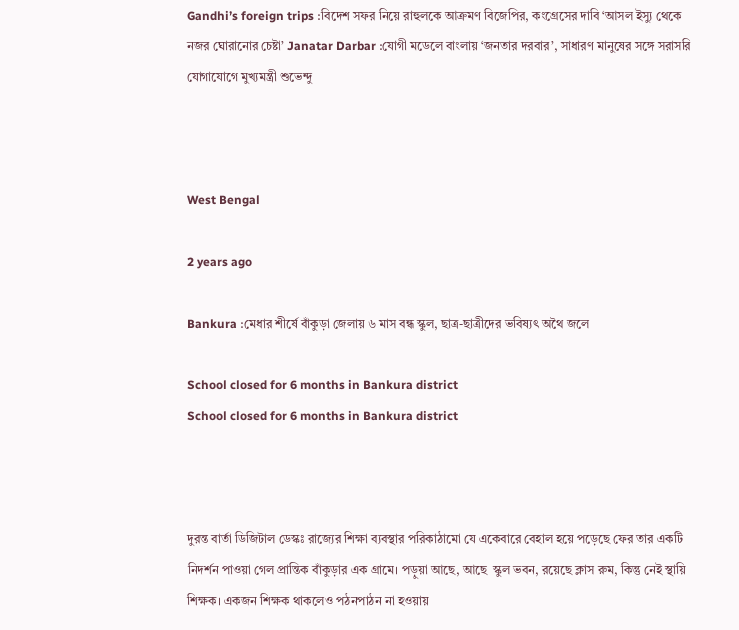Gandhi’s foreign trips :বিদেশ সফর নিয়ে রাহুলকে আক্রমণ বিজেপির, কংগ্রেসের দাবি ‘আসল ইস্যু থেকে নজর ঘোরানোর চেষ্টা’ Janatar Darbar :যোগী মডেলে বাংলায় ‘জনতার দরবার’, সাধারণ মানুষের সঙ্গে সরাসরি যোগাযোগে মুখ্যমন্ত্রী শুভেন্দু



West Bengal

2 years ago

Bankura :মেধার শীর্ষে বাঁকুড়া জেলায় ৬ মাস বন্ধ স্কুল, ছাত্র-ছাত্রীদের ভবিষ্যৎ অথৈ জলে

School closed for 6 months in Bankura district
School closed for 6 months in Bankura district



দুরন্ত বার্তা ডিজিটাল ডেস্কঃ রাজ্যের শিক্ষা ব্যবস্থার পরিকাঠামো যে একেবারে বেহাল হয়ে পড়েছে ফের তার একটি নিদর্শন পাওয়া গেল প্রান্তিক বাঁকুড়ার এক গ্রামে। পড়ুয়া আছে, আছে  স্কুল ভবন, রয়েছে ক্লাস রুম, কিন্তু নেই স্থায়ি শিক্ষক। একজন শিক্ষক থাকলেও পঠনপাঠন না হওয়ায়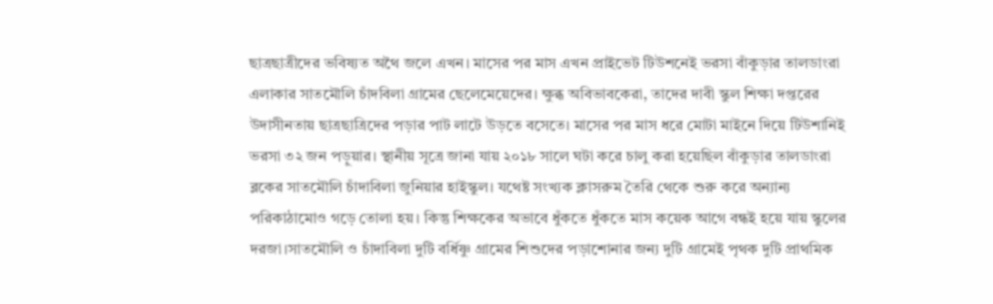ছাত্রছাত্রীদের ভবিষ্যত অথৈ জলে এখন। মাসের পর মাস এখন প্রাইভেট টিউশনেই ভরসা বাঁকুড়ার তালডাংরা এলাকার সাতমৌলি চাঁদবিলা গ্রামের ছেলেমেয়েদের। ক্ষুব্ধ অবিভাবকেরা, তাদের দাবী স্কুল শিক্ষা দপ্তরের উদাসীনতায় ছাত্রছাত্রিদের পড়ার পাট লাটে উড়তে বসেতে। মাসের পর মাস ধরে মোটা মাইনে দিয়ে টিউশানিই ভরসা ৩২ জন পড়ুয়ার। স্থানীয় সূত্রে জানা যায় ২০১৮ সালে ঘটা করে চালু করা হয়েছিল বাঁকুড়ার তালডাংরা ব্লকের সাতমৌলি চাঁদাবিলা জুনিয়ার হাইস্কুল। যথেষ্ট সংখ্যক ক্লাসরুম তৈরি থেকে শুরু করে অন্যান্য পরিকাঠামোও গড়ে তোলা হয়। কিন্তু শিক্ষকের অভাবে ধুঁকতে ধুঁকতে মাস কয়েক আগে বন্ধই হয়ে যায় স্কুলের দরজা।সাতমৌলি ও চাঁদাবিলা দুটি বর্ধিষ্ণু গ্রামের শিশুদের পড়াশোনার জন্য দুটি গ্রামেই পৃথক দুটি প্রাথমিক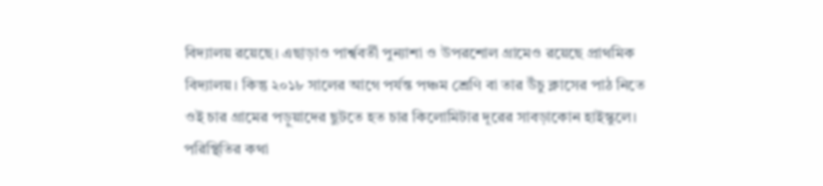বিদ্যালয় রয়েছে। এছাড়াও পার্শ্ববর্তী পুন্যাশা ও উপরশোল গ্রামেও রয়েছে প্রাথমিক বিদ্যালয়। কিন্তু ২০১৮ সালের আগে পর্যন্ত পঞ্চম শ্রেণি বা তার উঁচু ক্লাসের পাঠ নিতে ওই চার গ্রামের পড়ুয়াদের ছুটতে হত চার কিলোমিটার দূরের সাবড়াকোন হাইস্কুলে। পরিস্থিতির কথা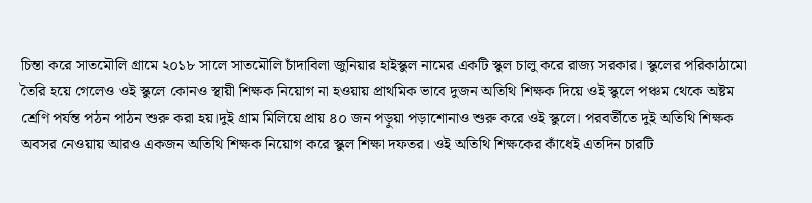চিন্তা করে সাতমৌলি গ্রামে ২০১৮ সালে সাতমৌলি চাঁদাবিলা জুনিয়ার হাইস্কুল নামের একটি স্কুল চালু করে রাজ্য সরকার। স্কুলের পরিকাঠামো তৈরি হয়ে গেলেও ওই স্কুলে কোনও স্থায়ী শিক্ষক নিয়োগ না হওয়ায় প্রাথমিক ভাবে দুজন অতিথি শিক্ষক দিয়ে ওই স্কুলে পঞ্চম থেকে অষ্টম শ্রেণি পর্যন্ত পঠন পাঠন শুরু করা হয়।দুই গ্রাম মিলিয়ে প্রায় ৪০ জন পড়ুয়া পড়াশোনাও শুরু করে ওই স্কুলে। পরবর্তীতে দুই অতিথি শিক্ষক অবসর নেওয়ায় আরও একজন অতিথি শিক্ষক নিয়োগ করে স্কুল শিক্ষা দফতর। ওই অতিথি শিক্ষকের কাঁধেই এতদিন চারটি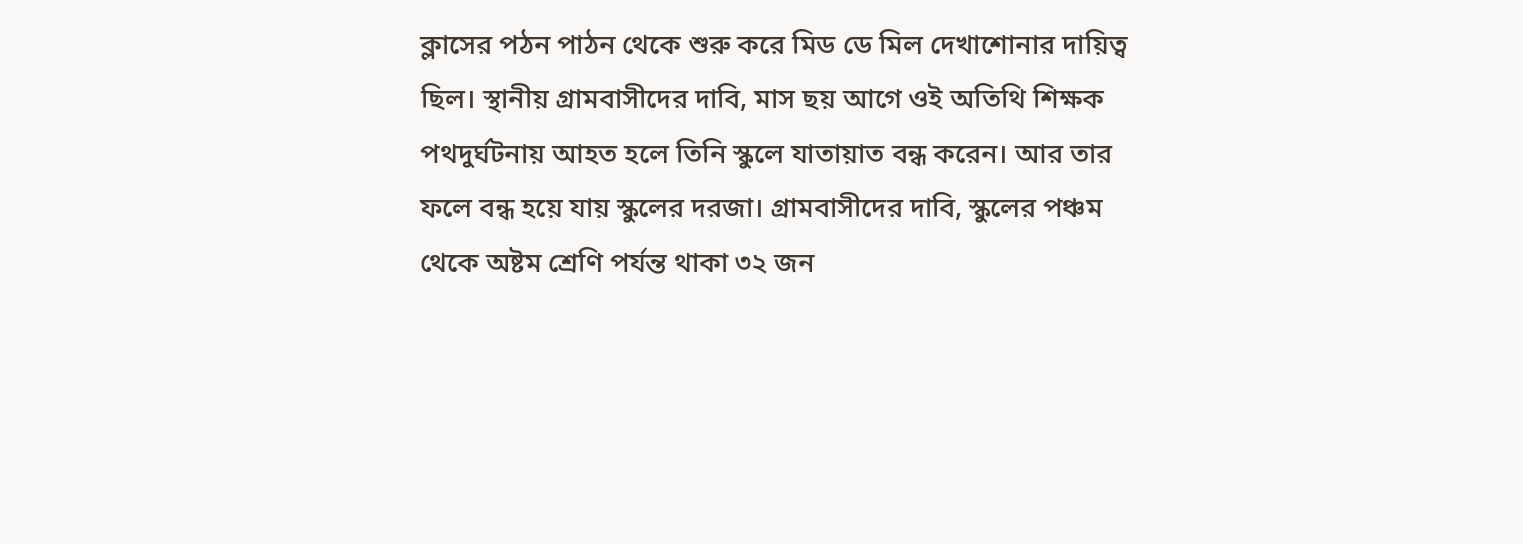ক্লাসের পঠন পাঠন থেকে শুরু করে মিড ডে মিল দেখাশোনার দায়িত্ব ছিল। স্থানীয় গ্রামবাসীদের দাবি, মাস ছয় আগে ওই অতিথি শিক্ষক পথদুর্ঘটনায় আহত হলে তিনি স্কুলে যাতায়াত বন্ধ করেন। আর তার ফলে বন্ধ হয়ে যায় স্কুলের দরজা। গ্রামবাসীদের দাবি, স্কুলের পঞ্চম থেকে অষ্টম শ্রেণি পর্যন্ত থাকা ৩২ জন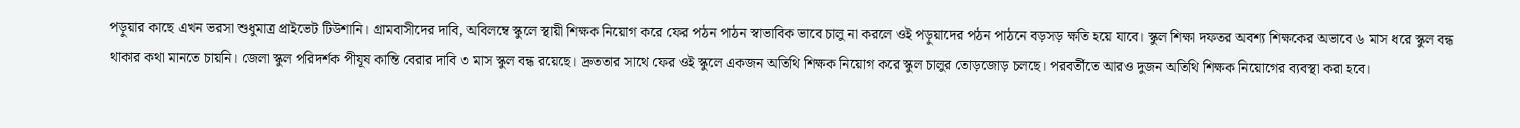পড়ুয়ার কাছে এখন ভরসা শুধুমাত্র প্রাইভেট টিউশানি। গ্রামবাসীদের দাবি, অবিলম্বে স্কুলে স্থায়ী শিক্ষক নিয়োগ করে ফের পঠন পাঠন স্বাভাবিক ভাবে চালু না করলে ওই পড়ুয়াদের পঠন পাঠনে বড়সড় ক্ষতি হয়ে যাবে। স্কুল শিক্ষা দফতর অবশ্য শিক্ষকের অভাবে ৬ মাস ধরে স্কুল বন্ধ থাকার কথা মানতে চায়নি। জেলা স্কুল পরিদর্শক পীযূষ কান্তি বেরার দাবি ৩ মাস স্কুল বন্ধ রয়েছে। দ্রুততার সাথে ফের ওই স্কুলে একজন অতিথি শিক্ষক নিয়োগ করে স্কুল চালুর তোড়জোড় চলছে। পরবর্তীতে আরও দুজন অতিথি শিক্ষক নিয়োগের ব্যবস্থা করা হবে।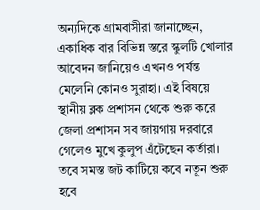অন্যদিকে গ্রামবাসীরা জানাচ্ছেন, একাধিক বার বিভিন্ন স্তরে স্কুলটি খোলার আবেদন জানিয়েও এখনও পর্যন্ত মেলেনি কোনও সুরাহা। এই বিষয়ে স্থানীয় ব্লক প্রশাসন থেকে শুরু করে জেলা প্রশাসন সব জায়গায় দরবারে গেলেও মুখে কুলুপ এঁটেছেন কর্তারা। তবে সমস্ত জট কাটিয়ে কবে নতূন শুরু হবে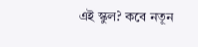এই স্কুল? কবে নতূন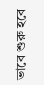ভাবে শুরু হবে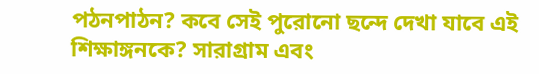পঠনপাঠন? কবে সেই পুরোনো ছন্দে দেখা যাবে এই শিক্ষাঙ্গনকে? সারাগ্রাম এবং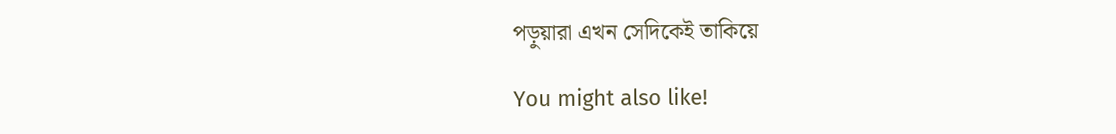পড়ুয়ারা এখন সেদিকেই তাকিয়ে

You might also like!